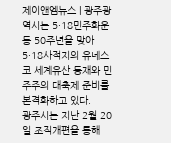제이앤엠뉴스 | 광주광역시는 5·18민주화운동 50주년을 맞아 5·18사적지의 유네스코 세계유산 등재와 민주주의 대축제 준비를 본격화하고 있다.
광주시는 지난 2월 20일 조직개편을 통해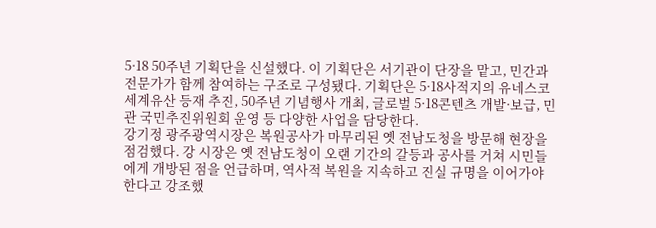5·18 50주년 기획단을 신설했다. 이 기획단은 서기관이 단장을 맡고, 민간과 전문가가 함께 참여하는 구조로 구성됐다. 기획단은 5·18사적지의 유네스코 세계유산 등재 추진, 50주년 기념행사 개최, 글로벌 5·18콘텐츠 개발·보급, 민관 국민추진위원회 운영 등 다양한 사업을 담당한다.
강기정 광주광역시장은 복원공사가 마무리된 옛 전남도청을 방문해 현장을 점검했다. 강 시장은 옛 전남도청이 오랜 기간의 갈등과 공사를 거쳐 시민들에게 개방된 점을 언급하며, 역사적 복원을 지속하고 진실 규명을 이어가야 한다고 강조했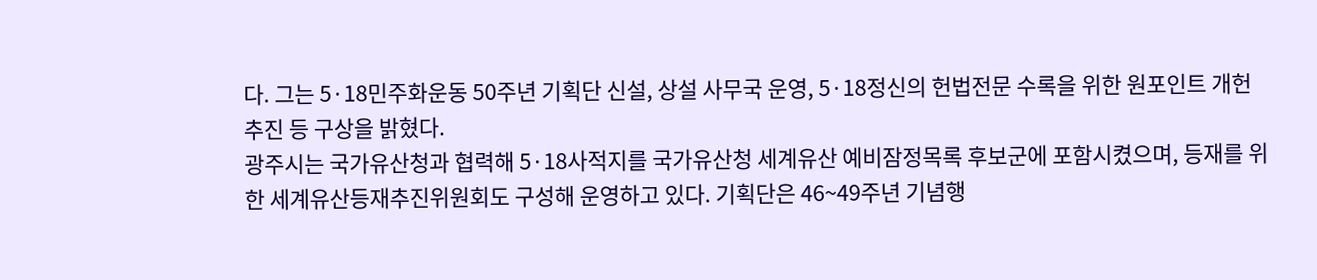다. 그는 5·18민주화운동 50주년 기획단 신설, 상설 사무국 운영, 5·18정신의 헌법전문 수록을 위한 원포인트 개헌 추진 등 구상을 밝혔다.
광주시는 국가유산청과 협력해 5·18사적지를 국가유산청 세계유산 예비잠정목록 후보군에 포함시켰으며, 등재를 위한 세계유산등재추진위원회도 구성해 운영하고 있다. 기획단은 46~49주년 기념행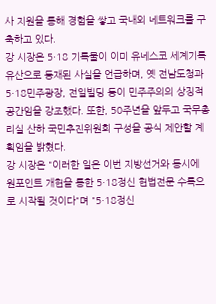사 지원을 통해 경험을 쌓고 국내외 네트워크를 구축하고 있다.
강 시장은 5·18 기록물이 이미 유네스코 세계기록유산으로 등재된 사실을 언급하며, 옛 전남도청과 5·18민주광장, 전일빌딩 등이 민주주의의 상징적 공간임을 강조했다. 또한, 50주년을 앞두고 국무총리실 산하 국민추진위원회 구성을 공식 제안할 계획임을 밝혔다.
강 시장은 "이러한 일은 이번 지방선거와 동시에 원포인트 개헌을 통한 5·18정신 헌법전문 수록으로 시작될 것이다"며 "5·18정신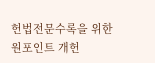헌법전문수록을 위한 원포인트 개헌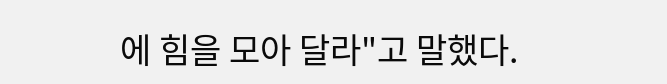에 힘을 모아 달라"고 말했다.